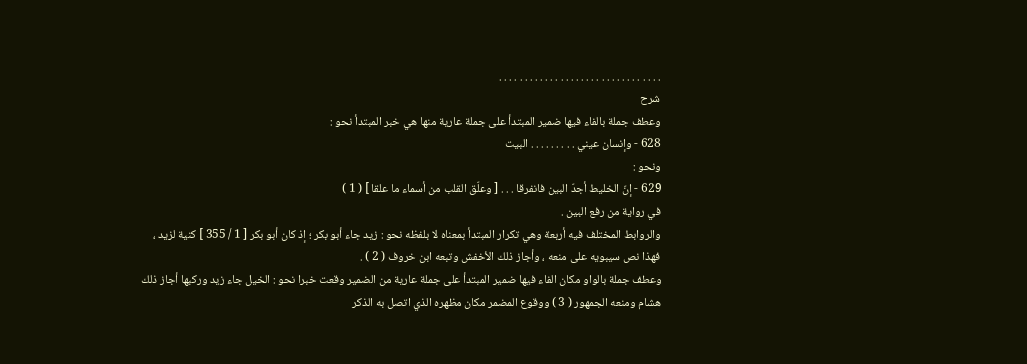. . . . . . . . . . . . . . . . . . . . . . . . . . . . . . . .
شرح
وعطف جملة بالفاء فيها ضمير المبتدأ على جملة عارية منها هي خبر المبتدأ نحو :
628 - وإنسان عيني . . . . . . . . . البيت
ونحو :
629 - إنّ الخليط أجدّ البين فانفرقا . . . [ وعلّق القلب من أسماء ما علقا ] ( 1 )
في رواية من رفع البين .
والروابط المختلف فيه أربعة وهي تكرار المبتدأ بمعناه لا بلفظه نحو : زيد جاء أبو بكر ؛ إذ كان أبو بكر [ 1 / 355 ] كنية لزيد ، فهذا نص سيبويه على منعه ، وأجاز ذلك الأخفش وتبعه ابن خروف ( 2 ) .
وعطف جملة بالواو مكان الفاء فيها ضمير المبتدأ على جملة عارية من الضمير وقعت خبرا نحو : الخيل جاء زيد وركبها أجاز ذلك هشام ومنعه الجمهور ( 3 ) ووقوع المضمر مكان مظهره الذي اتصل به الذكر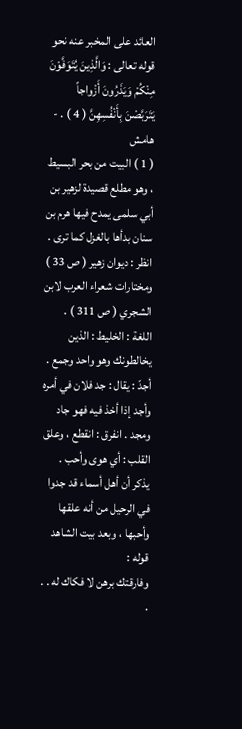العائد على المخبر عنه نحو قوله تعالى : وَالَّذِينَ يُتَوَفَّوْنَ مِنْكُمْ وَيَذَرُونَ أَزْواجاً يَتَرَبَّصْنَ بِأَنْفُسِهِنَّ ( 4 ) . -
هامش
( 1 ) البيت من بحر البسيط ، وهو مطلع قصيدة لزهير بن أبي سلمى يمدح فيها هرم بن سنان بدأها بالغزل كما ترى .
انظر : ديوان زهير ( ص 33 ) ومختارات شعراء العرب لابن الشجري ( ص 311 ) .
اللغة : الخليط : الذين يخالطونك وهو واحد وجمع . أجدّ : يقال : جد فلان في أمره وأجد إذا أخذ فيه فهو جاد ومجد . انفرق : انقطع ، وعلق القلب : أي هوى وأحب .
يذكر أن أهل أسماء قد جدوا في الرحيل من أنه علقها وأحبها ، وبعد بيت الشاهد قوله :
وفارقتك برهن لا فكاك له . . .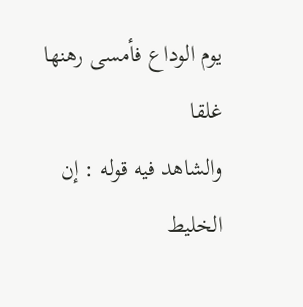يوم الوداع فأمسى رهنها غلقا
والشاهد فيه قوله : إن الخليط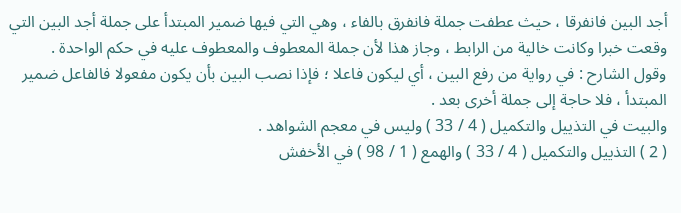أجد البين فانفرقا ، حيث عطفت جملة فانفرق بالفاء ، وهي التي فيها ضمير المبتدأ على جملة أجد البين التي وقعت خبرا وكانت خالية من الرابط ، وجاز هذا لأن جملة المعطوف والمعطوف عليه في حكم الواحدة .
وقول الشارح : في رواية من رفع البين ، أي ليكون فاعلا ؛ فإذا نصب البين بأن يكون مفعولا فالفاعل ضمير المبتدأ ، فلا حاجة إلى جملة أخرى بعد .
والبيت في التذييل والتكميل ( 4 / 33 ) وليس في معجم الشواهد .
( 2 ) التذييل والتكميل ( 4 / 33 ) والهمع ( 1 / 98 ) في الأخفش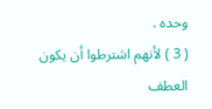وحده .
( 3 ) لأنهم اشترطوا أن يكون العطف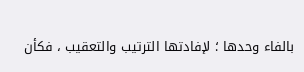بالفاء وحدها ؛ لإفادتها الترتيب والتعقيب ، فكأن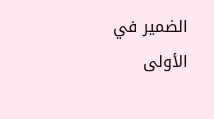الضمير في الأولى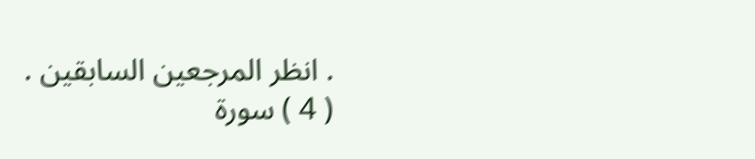. انظر المرجعين السابقين .
( 4 ) سورة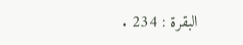البقرة : 234 .